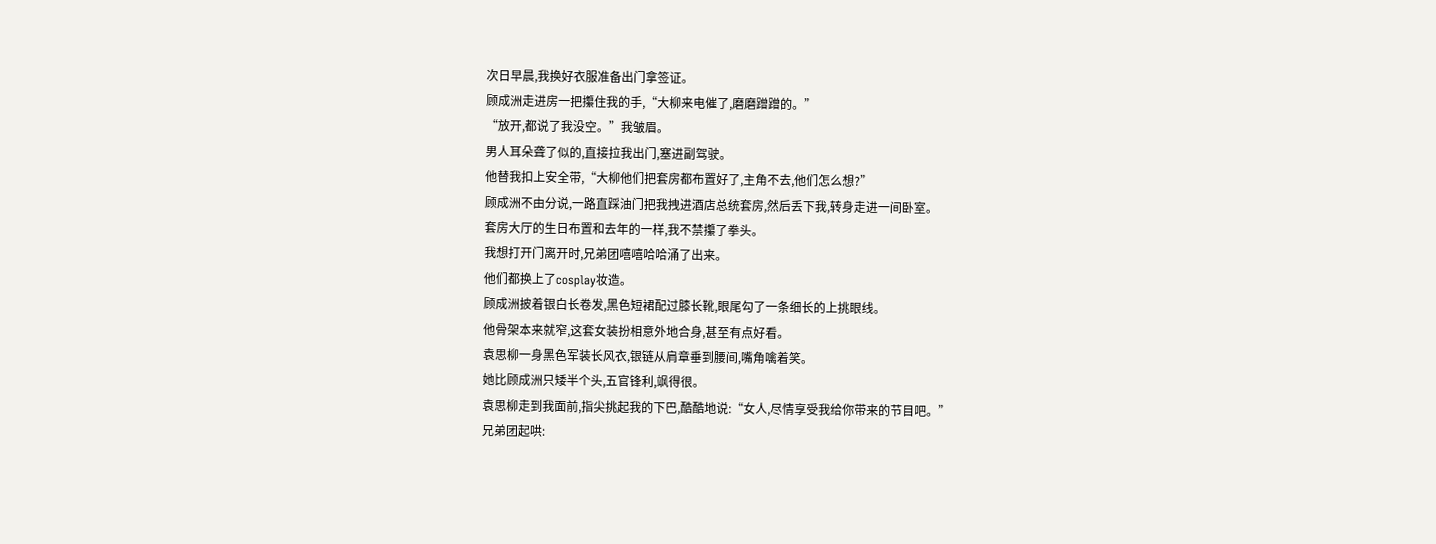次日早晨,我换好衣服准备出门拿签证。
顾成洲走进房一把攥住我的手,“大柳来电催了,磨磨蹭蹭的。”
“放开,都说了我没空。”我皱眉。
男人耳朵聋了似的,直接拉我出门,塞进副驾驶。
他替我扣上安全带,“大柳他们把套房都布置好了,主角不去,他们怎么想?”
顾成洲不由分说,一路直踩油门把我拽进酒店总统套房,然后丢下我,转身走进一间卧室。
套房大厅的生日布置和去年的一样,我不禁攥了拳头。
我想打开门离开时,兄弟团嘻嘻哈哈涌了出来。
他们都换上了cosplay妆造。
顾成洲披着银白长卷发,黑色短裙配过膝长靴,眼尾勾了一条细长的上挑眼线。
他骨架本来就窄,这套女装扮相意外地合身,甚至有点好看。
袁思柳一身黑色军装长风衣,银链从肩章垂到腰间,嘴角噙着笑。
她比顾成洲只矮半个头,五官锋利,飒得很。
袁思柳走到我面前,指尖挑起我的下巴,酷酷地说:“女人,尽情享受我给你带来的节目吧。”
兄弟团起哄: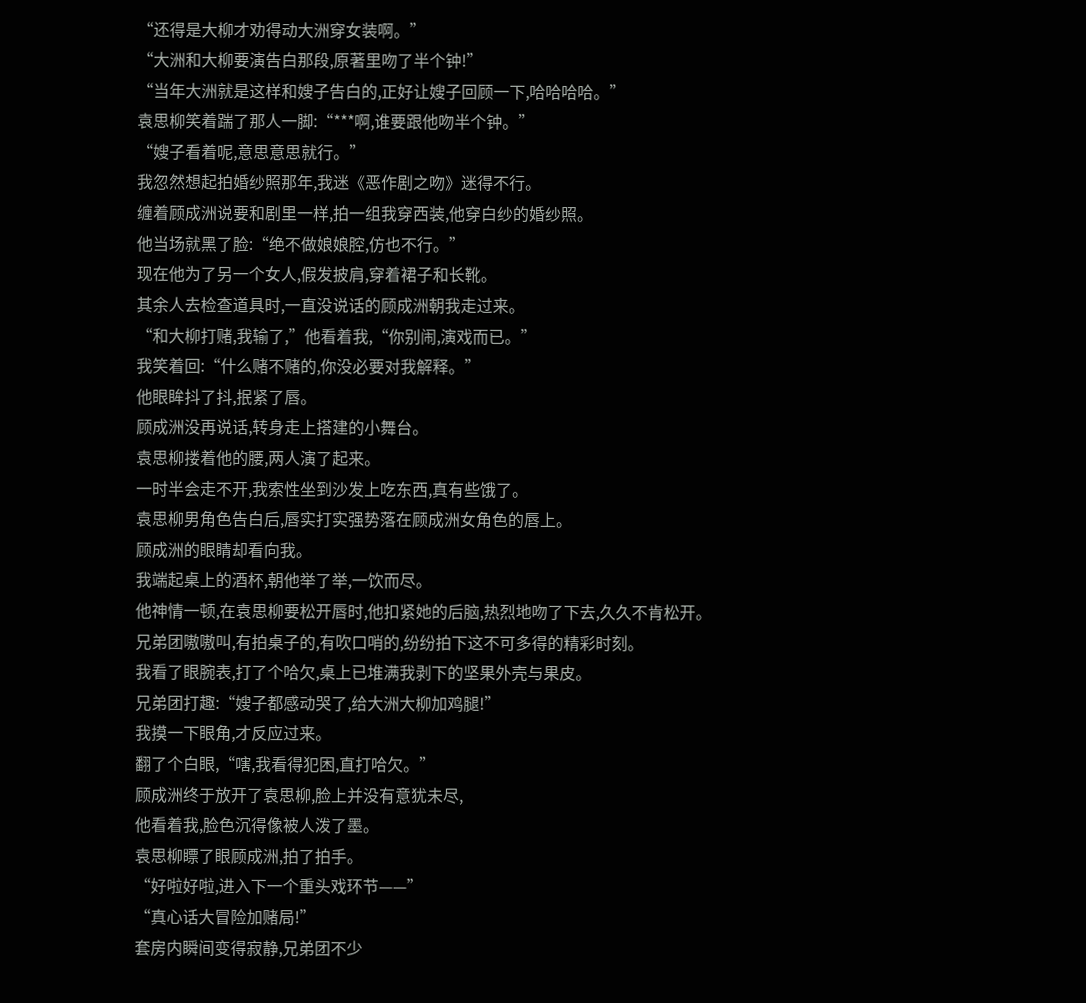“还得是大柳才劝得动大洲穿女装啊。”
“大洲和大柳要演告白那段,原著里吻了半个钟!”
“当年大洲就是这样和嫂子告白的,正好让嫂子回顾一下,哈哈哈哈。”
袁思柳笑着踹了那人一脚:“***啊,谁要跟他吻半个钟。”
“嫂子看着呢,意思意思就行。”
我忽然想起拍婚纱照那年,我迷《恶作剧之吻》迷得不行。
缠着顾成洲说要和剧里一样,拍一组我穿西装,他穿白纱的婚纱照。
他当场就黑了脸:“绝不做娘娘腔,仿也不行。”
现在他为了另一个女人,假发披肩,穿着裙子和长靴。
其余人去检查道具时,一直没说话的顾成洲朝我走过来。
“和大柳打赌,我输了,”他看着我,“你别闹,演戏而已。”
我笑着回:“什么赌不赌的,你没必要对我解释。”
他眼眸抖了抖,抿紧了唇。
顾成洲没再说话,转身走上搭建的小舞台。
袁思柳搂着他的腰,两人演了起来。
一时半会走不开,我索性坐到沙发上吃东西,真有些饿了。
袁思柳男角色告白后,唇实打实强势落在顾成洲女角色的唇上。
顾成洲的眼睛却看向我。
我端起桌上的酒杯,朝他举了举,一饮而尽。
他神情一顿,在袁思柳要松开唇时,他扣紧她的后脑,热烈地吻了下去,久久不肯松开。
兄弟团嗷嗷叫,有拍桌子的,有吹口哨的,纷纷拍下这不可多得的精彩时刻。
我看了眼腕表,打了个哈欠,桌上已堆满我剥下的坚果外壳与果皮。
兄弟团打趣:“嫂子都感动哭了,给大洲大柳加鸡腿!”
我摸一下眼角,才反应过来。
翻了个白眼,“嗐,我看得犯困,直打哈欠。”
顾成洲终于放开了袁思柳,脸上并没有意犹未尽,
他看着我,脸色沉得像被人泼了墨。
袁思柳瞟了眼顾成洲,拍了拍手。
“好啦好啦,进入下一个重头戏环节——”
“真心话大冒险加赌局!”
套房内瞬间变得寂静,兄弟团不少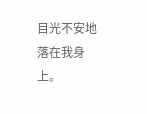目光不安地落在我身上。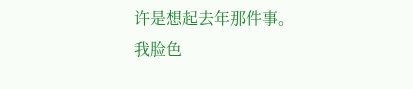许是想起去年那件事。
我脸色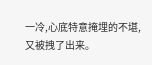一冷,心底特意掩埋的不堪,又被拽了出来。